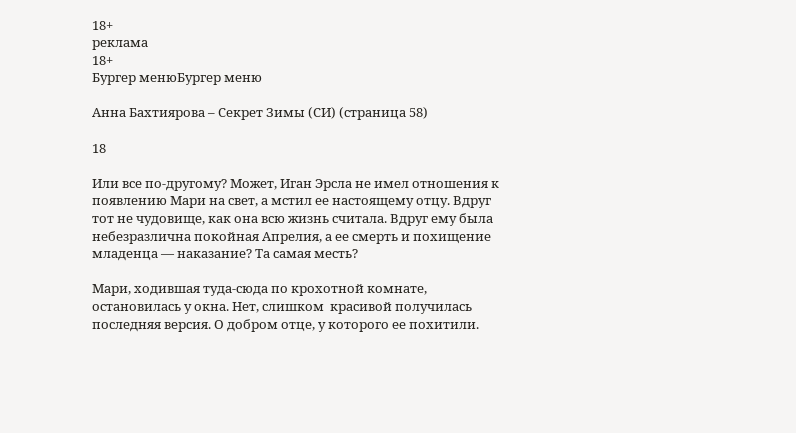18+
реклама
18+
Бургер менюБургер меню

Анна Бахтиярова – Секрет Зимы (СИ) (страница 58)

18

Или все по-другому? Может, Иган Эрсла не имел отношения к появлению Мари на свет, а мстил ее настоящему отцу. Вдруг тот не чудовище, как она всю жизнь считала. Вдруг ему была небезразлична покойная Апрелия, а ее смерть и похищение младенца — наказание? Та самая месть?

Мари, ходившая туда-сюда по крохотной комнате, остановилась у окна. Нет, слишком  красивой получилась последняя версия. О добром отце, у которого ее похитили.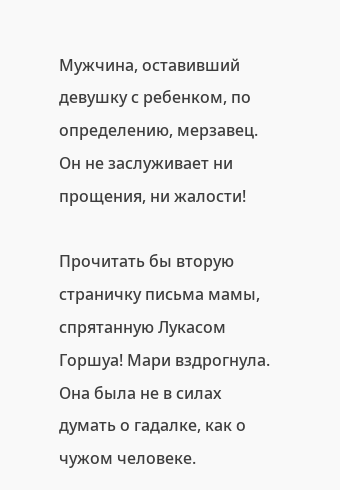Мужчина, оставивший девушку с ребенком, по определению, мерзавец. Он не заслуживает ни прощения, ни жалости!

Прочитать бы вторую страничку письма мамы, спрятанную Лукасом Горшуа! Мари вздрогнула. Она была не в силах думать о гадалке, как о чужом человеке.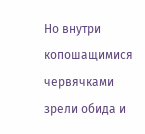Но внутри копошащимися червячками зрели обида и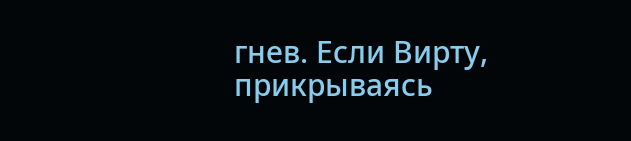гнев. Если Вирту, прикрываясь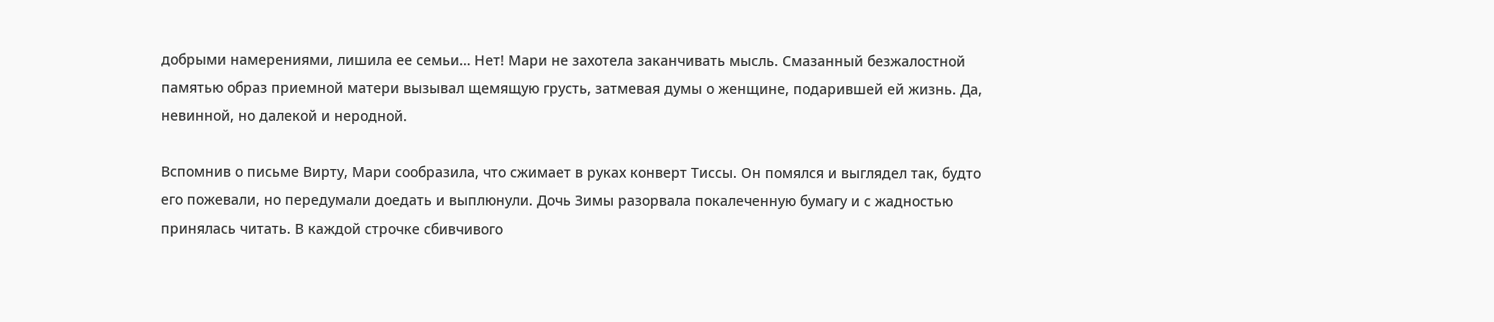добрыми намерениями, лишила ее семьи… Нет! Мари не захотела заканчивать мысль. Смазанный безжалостной памятью образ приемной матери вызывал щемящую грусть, затмевая думы о женщине, подарившей ей жизнь. Да, невинной, но далекой и неродной.

Вспомнив о письме Вирту, Мари сообразила, что сжимает в руках конверт Тиссы. Он помялся и выглядел так, будто его пожевали, но передумали доедать и выплюнули. Дочь Зимы разорвала покалеченную бумагу и с жадностью принялась читать. В каждой строчке сбивчивого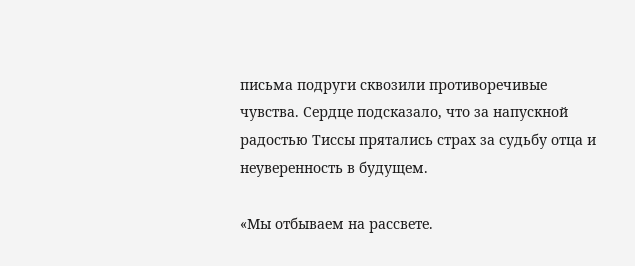письма подруги сквозили противоречивые чувства. Сердце подсказало, что за напускной радостью Тиссы прятались страх за судьбу отца и неуверенность в будущем.

«Мы отбываем на рассвете.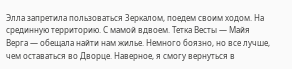Элла запретила пользоваться Зеркалом, поедем своим ходом. На срединную территорию. С мамой вдвоем. Тетка Весты — Майя Верга — обещала найти нам жилье. Немного боязно, но все лучше, чем оставаться во Дворце. Наверное, я смогу вернуться в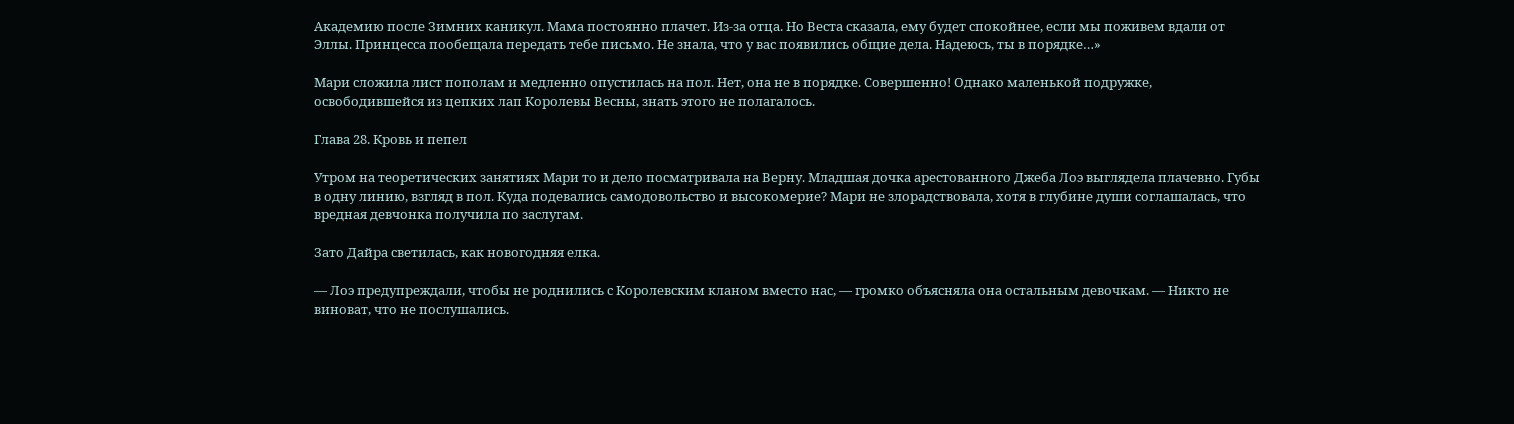Академию после Зимних каникул. Мама постоянно плачет. Из-за отца. Но Веста сказала, ему будет спокойнее, если мы поживем вдали от Эллы. Принцесса пообещала передать тебе письмо. Не знала, что у вас появились общие дела. Надеюсь, ты в порядке…»

Мари сложила лист пополам и медленно опустилась на пол. Нет, она не в порядке. Совершенно! Однако маленькой подружке, освободившейся из цепких лап Королевы Весны, знать этого не полагалось.

Глава 28. Кровь и пепел

Утром на теоретических занятиях Мари то и дело посматривала на Верну. Младшая дочка арестованного Джеба Лоэ выглядела плачевно. Губы в одну линию, взгляд в пол. Куда подевались самодовольство и высокомерие? Мари не злорадствовала, хотя в глубине души соглашалась, что вредная девчонка получила по заслугам.

Зато Дайра светилась, как новогодняя елка.

— Лоэ предупреждали, чтобы не роднились с Королевским кланом вместо нас, — громко объясняла она остальным девочкам. — Никто не виноват, что не послушались.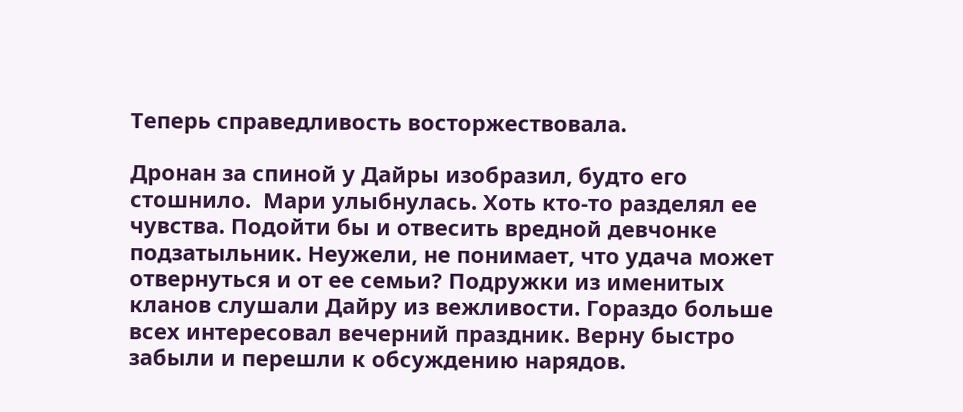Теперь справедливость восторжествовала.

Дронан за спиной у Дайры изобразил, будто его стошнило.  Мари улыбнулась. Хоть кто-то разделял ее чувства. Подойти бы и отвесить вредной девчонке подзатыльник. Неужели, не понимает, что удача может отвернуться и от ее семьи? Подружки из именитых кланов слушали Дайру из вежливости. Гораздо больше всех интересовал вечерний праздник. Верну быстро забыли и перешли к обсуждению нарядов.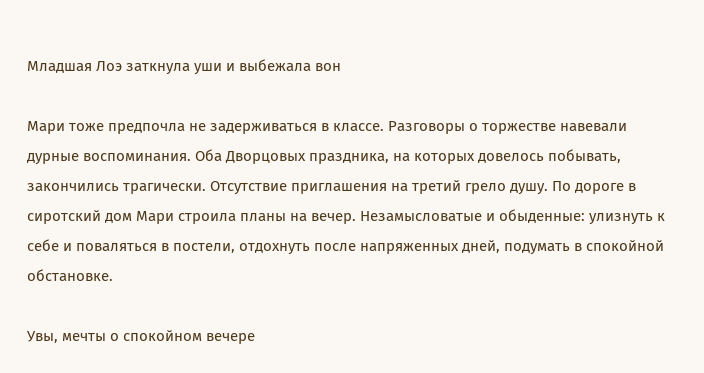Младшая Лоэ заткнула уши и выбежала вон

Мари тоже предпочла не задерживаться в классе. Разговоры о торжестве навевали дурные воспоминания. Оба Дворцовых праздника, на которых довелось побывать, закончились трагически. Отсутствие приглашения на третий грело душу. По дороге в сиротский дом Мари строила планы на вечер. Незамысловатые и обыденные: улизнуть к себе и поваляться в постели, отдохнуть после напряженных дней, подумать в спокойной обстановке.

Увы, мечты о спокойном вечере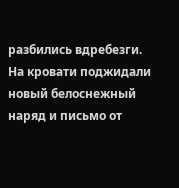разбились вдребезги. На кровати поджидали новый белоснежный наряд и письмо от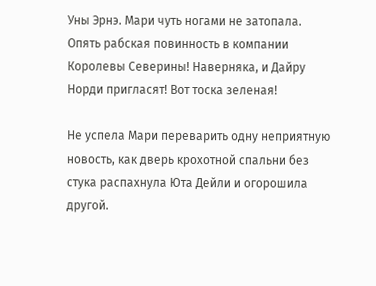Уны Эрнэ. Мари чуть ногами не затопала. Опять рабская повинность в компании Королевы Северины! Наверняка, и Дайру Норди пригласят! Вот тоска зеленая!

Не успела Мари переварить одну неприятную новость, как дверь крохотной спальни без стука распахнула Юта Дейли и огорошила другой.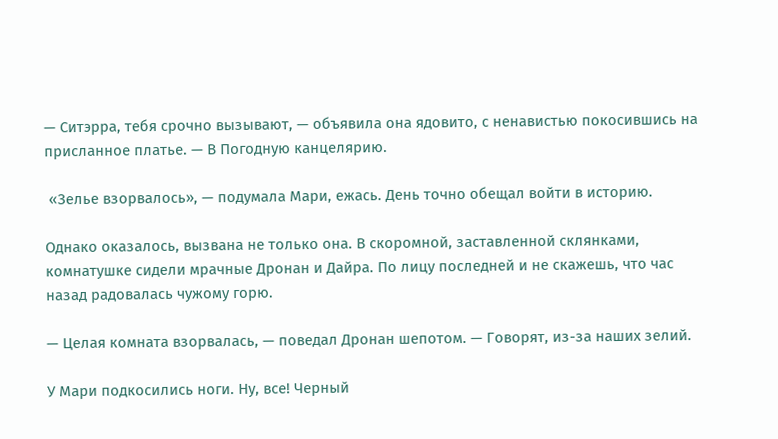— Ситэрра, тебя срочно вызывают, — объявила она ядовито, с ненавистью покосившись на присланное платье. — В Погодную канцелярию.

 «Зелье взорвалось», — подумала Мари, ежась. День точно обещал войти в историю.

Однако оказалось, вызвана не только она. В скоромной, заставленной склянками, комнатушке сидели мрачные Дронан и Дайра. По лицу последней и не скажешь, что час назад радовалась чужому горю.

— Целая комната взорвалась, — поведал Дронан шепотом. — Говорят, из-за наших зелий.

У Мари подкосились ноги. Ну, все! Черный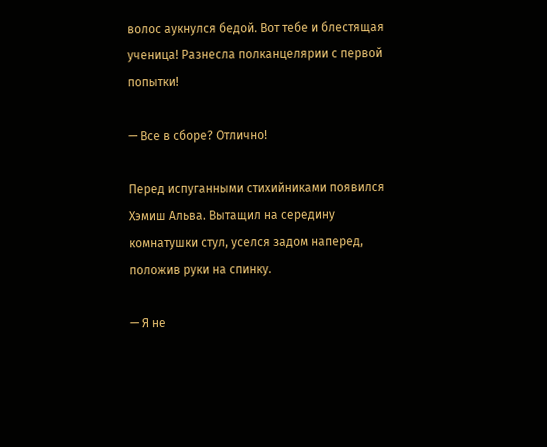волос аукнулся бедой. Вот тебе и блестящая ученица! Разнесла полканцелярии с первой попытки!

— Все в сборе? Отлично!

Перед испуганными стихийниками появился Хэмиш Альва. Вытащил на середину комнатушки стул, уселся задом наперед, положив руки на спинку.

— Я не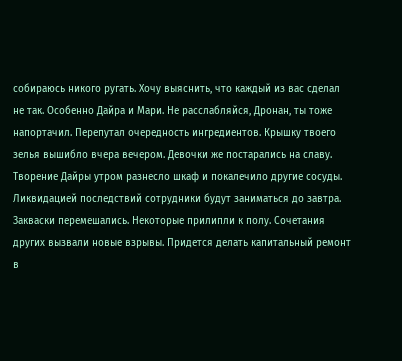собираюсь никого ругать. Хочу выяснить, что каждый из вас сделал не так. Особенно Дайра и Мари. Не расслабляйся, Дронан, ты тоже напортачил. Перепутал очередность ингредиентов. Крышку твоего зелья вышибло вчера вечером. Девочки же постарались на славу. Творение Дайры утром разнесло шкаф и покалечило другие сосуды. Ликвидацией последствий сотрудники будут заниматься до завтра. Закваски перемешались. Некоторые прилипли к полу. Сочетания других вызвали новые взрывы. Придется делать капитальный ремонт в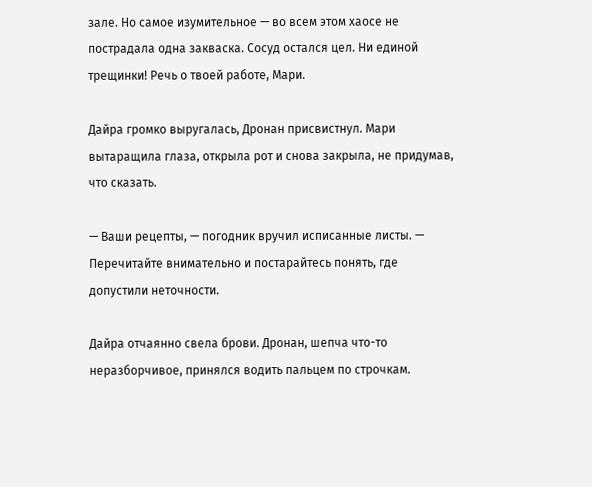зале. Но самое изумительное — во всем этом хаосе не пострадала одна закваска. Сосуд остался цел. Ни единой трещинки! Речь о твоей работе, Мари.

Дайра громко выругалась, Дронан присвистнул. Мари вытаращила глаза, открыла рот и снова закрыла, не придумав, что сказать.

— Ваши рецепты, — погодник вручил исписанные листы. — Перечитайте внимательно и постарайтесь понять, где допустили неточности.

Дайра отчаянно свела брови. Дронан, шепча что-то неразборчивое, принялся водить пальцем по строчкам.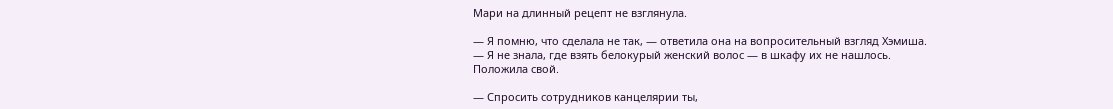Мари на длинный рецепт не взглянула.

— Я помню, что сделала не так, — ответила она на вопросительный взгляд Хэмиша. — Я не знала, где взять белокурый женский волос — в шкафу их не нашлось. Положила свой.

— Спросить сотрудников канцелярии ты,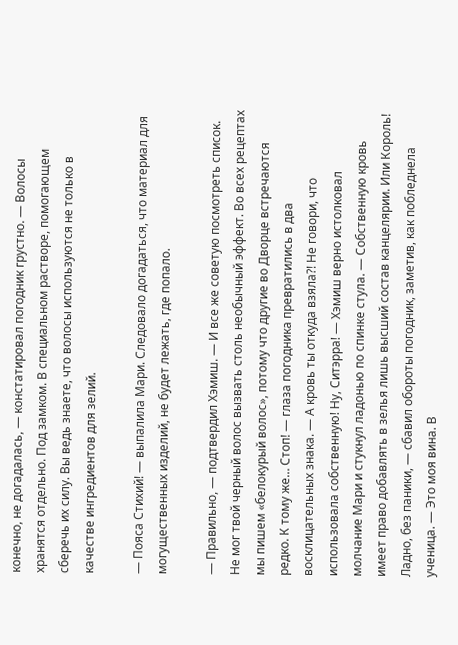конечно, не догадалась, — констатировал погодник грустно. — Волосы хранятся отдельно. Под замком. В специальном растворе, помогающем сберечь их силу. Вы ведь знаете, что волосы используются не только в качестве ингредиентов для зелий.

— Пояса Стихий! — выпалила Мари. Следовало догадаться, что материал для могущественных изделий, не будет лежать, где попало.

— Правильно, — подтвердил Хэмиш. — И все же советую посмотреть список. Не мог твой черный волос вызвать столь необычный эффект. Во всех рецептах мы пишем «белокурый волос», потому что другие во Дворце встречаются редко. К тому же… Стоп! — глаза погодника превратились в два восклицательных знака. — А кровь ты откуда взяла?! Не говори, что использовала собственную! Ну, Ситэрра! — Хэмиш верно истолковал молчание Мари и стукнул ладонью по спинке стула. — Собственную кровь имеет право добавлять в зелья лишь высший состав канцелярии. Или Король! Ладно, без паники, — сбавил обороты погодник, заметив, как побледнела ученица. — Это моя вина. В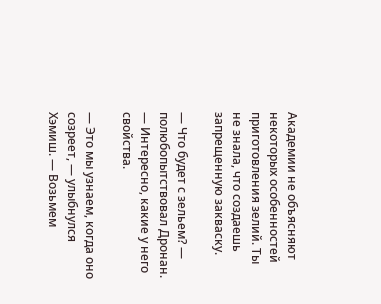Академии не объясняют некоторых особенностей приготовления зелий. Ты не знала, что создаешь запрещенную закваску.

— Что будет с зельем? — полюбопытствовал Дронан. — Интересно, какие у него свойства.

— Это мы узнаем, когда оно созреет, — улыбнулся Хэмиш. — Возьмем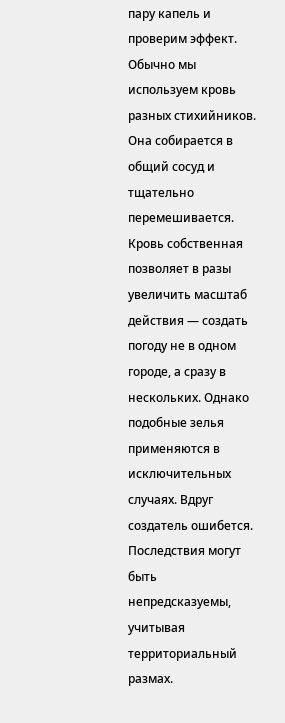пару капель и проверим эффект. Обычно мы используем кровь разных стихийников. Она собирается в общий сосуд и тщательно перемешивается. Кровь собственная позволяет в разы увеличить масштаб действия — создать погоду не в одном городе, а сразу в нескольких. Однако подобные зелья применяются в исключительных случаях. Вдруг создатель ошибется. Последствия могут быть непредсказуемы, учитывая территориальный размах.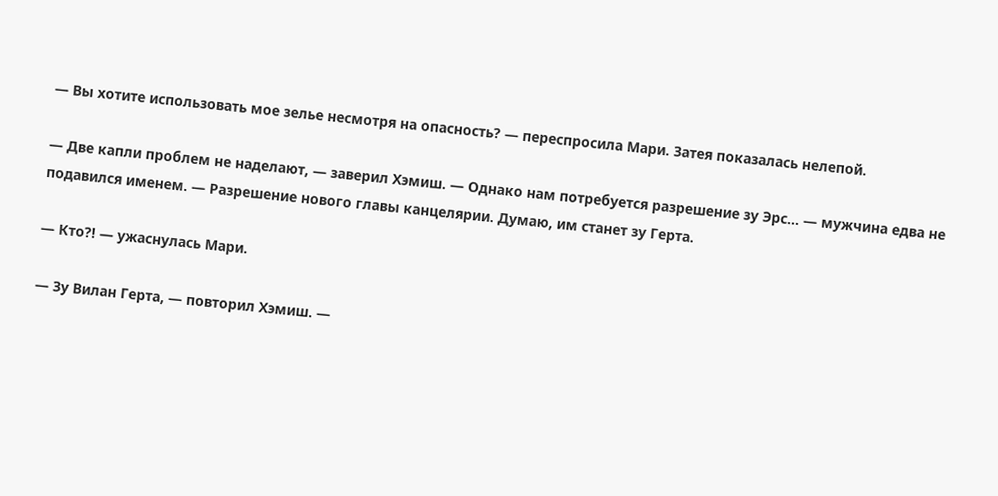— Вы хотите использовать мое зелье несмотря на опасность? — переспросила Мари. Затея показалась нелепой.

— Две капли проблем не наделают, — заверил Хэмиш. — Однако нам потребуется разрешение зу Эрс… — мужчина едва не подавился именем. — Разрешение нового главы канцелярии. Думаю, им станет зу Герта.

— Кто?! — ужаснулась Мари.

— Зу Вилан Герта, — повторил Хэмиш. —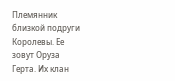Племянник близкой подруги Королевы. Ее зовут Оруза Герта. Их клан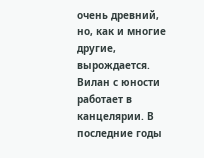очень древний, но, как и многие другие, вырождается. Вилан с юности работает в канцелярии. В последние годы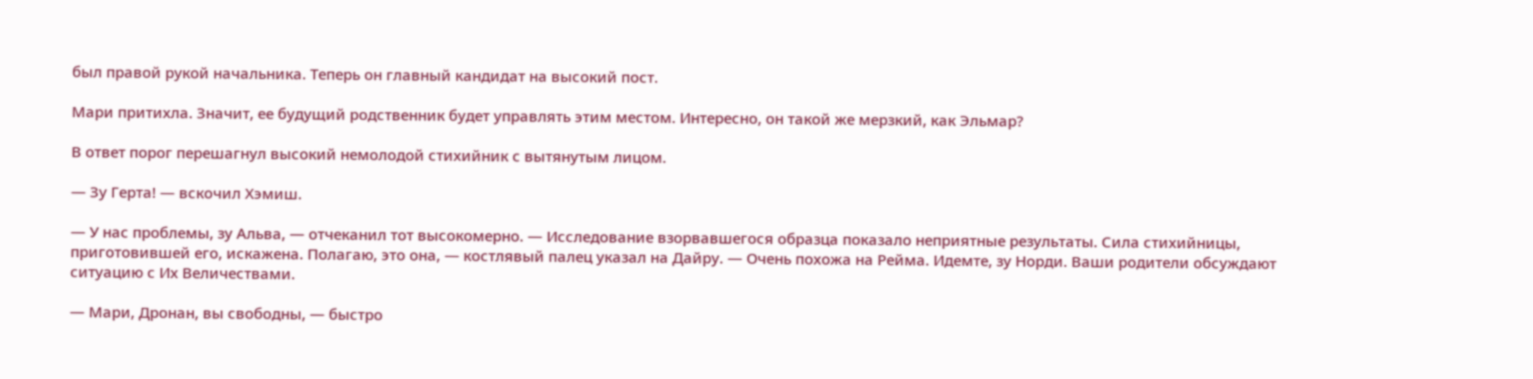был правой рукой начальника. Теперь он главный кандидат на высокий пост.

Мари притихла. Значит, ее будущий родственник будет управлять этим местом. Интересно, он такой же мерзкий, как Эльмар?

В ответ порог перешагнул высокий немолодой стихийник с вытянутым лицом.

— Зу Герта! — вскочил Хэмиш.

— У нас проблемы, зу Альва, — отчеканил тот высокомерно. — Исследование взорвавшегося образца показало неприятные результаты. Сила стихийницы, приготовившей его, искажена. Полагаю, это она, — костлявый палец указал на Дайру. — Очень похожа на Рейма. Идемте, зу Норди. Ваши родители обсуждают ситуацию с Их Величествами.

— Мари, Дронан, вы свободны, — быстро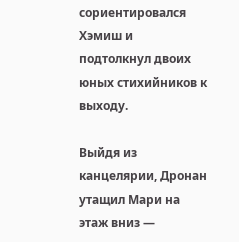сориентировался Хэмиш и подтолкнул двоих юных стихийников к выходу.

Выйдя из канцелярии, Дронан утащил Мари на этаж вниз —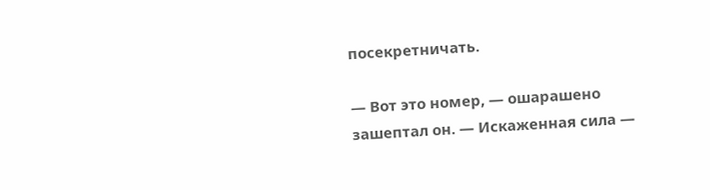посекретничать.

— Вот это номер, — ошарашено зашептал он. — Искаженная сила —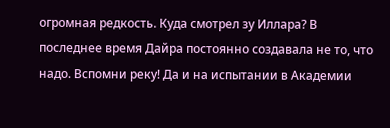огромная редкость. Куда смотрел зу Иллара? В последнее время Дайра постоянно создавала не то, что надо. Вспомни реку! Да и на испытании в Академии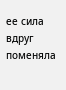ее сила вдруг поменяла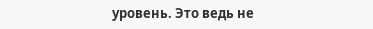уровень. Это ведь не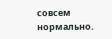совсем нормально.